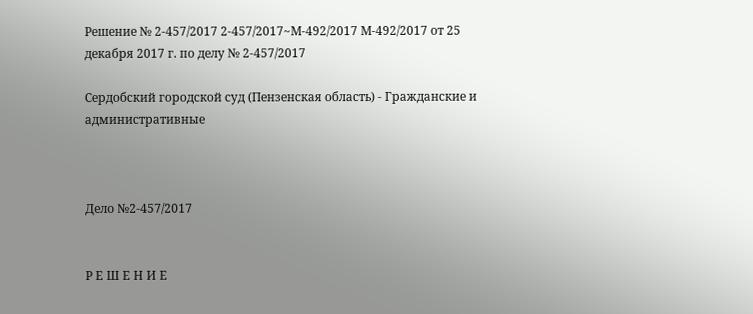Решение № 2-457/2017 2-457/2017~М-492/2017 М-492/2017 от 25 декабря 2017 г. по делу № 2-457/2017

Сердобский городской суд (Пензенская область) - Гражданские и административные



Дело №2-457/2017


Р Е Ш Е Н И Е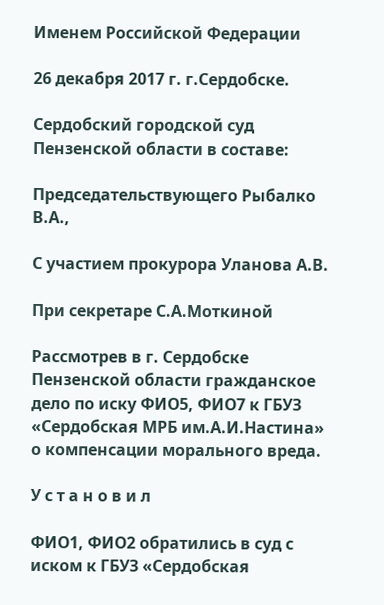Именем Российской Федерации

26 декабря 2017 г. г.Сердобске.

Сердобский городской суд Пензенской области в составе:

Председательствующего Рыбалко В.А.,

С участием прокурора Уланова А.В.

При секретаре С.А.Моткиной

Рассмотрев в г. Сердобске Пензенской области гражданское дело по иску ФИО5, ФИО7 к ГБУЗ «Сердобская МРБ им.А.И.Настина» о компенсации морального вреда.

У с т а н о в и л

ФИО1, ФИО2 обратились в суд с иском к ГБУЗ «Сердобская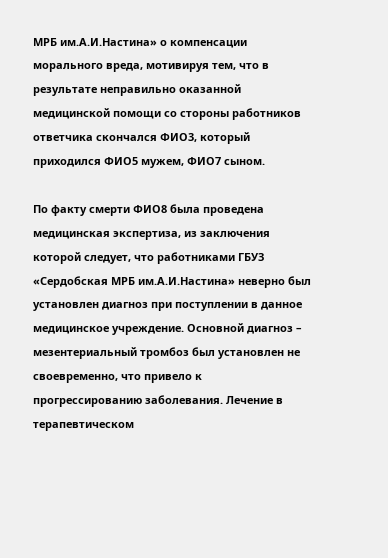МРБ им.А.И.Настина» о компенсации морального вреда, мотивируя тем, что в результате неправильно оказанной медицинской помощи со стороны работников ответчика скончался ФИО3, который приходился ФИО5 мужем, ФИО7 сыном.

По факту смерти ФИО8 была проведена медицинская экспертиза, из заключения которой следует, что работниками ГБУЗ «Сердобская МРБ им.А.И.Настина» неверно был установлен диагноз при поступлении в данное медицинское учреждение. Основной диагноз – мезентериальный тромбоз был установлен не своевременно, что привело к прогрессированию заболевания. Лечение в терапевтическом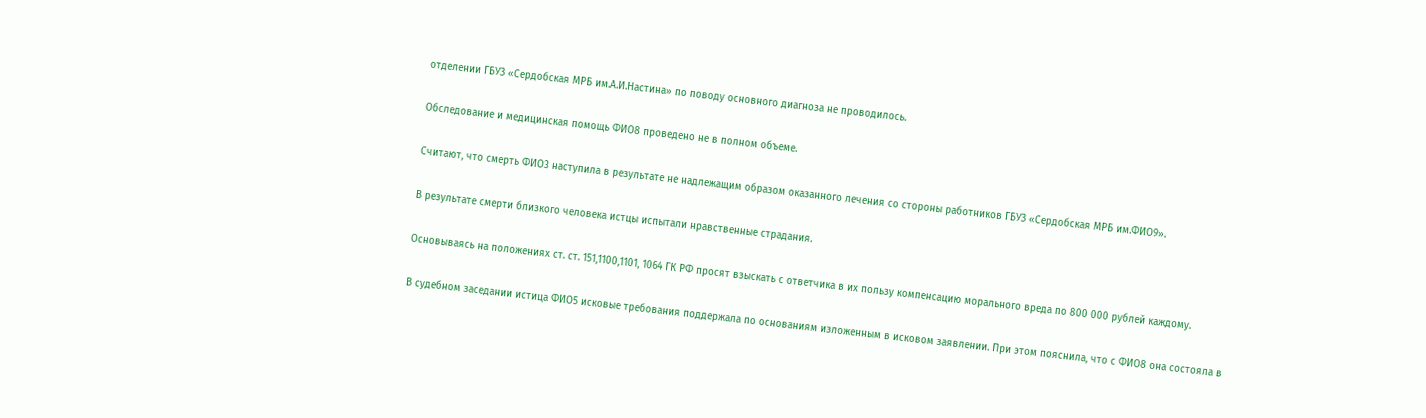отделении ГБУЗ «Сердобская МРБ им.А.И.Настина» по поводу основного диагноза не проводилось.

Обследование и медицинская помощь ФИО8 проведено не в полном объеме.

Считают, что смерть ФИО3 наступила в результате не надлежащим образом оказанного лечения со стороны работников ГБУЗ «Сердобская МРБ им.ФИО9».

В результате смерти близкого человека истцы испытали нравственные страдания.

Основываясь на положениях ст. ст. 151,1100,1101, 1064 ГК РФ просят взыскать с ответчика в их пользу компенсацию морального вреда по 800 000 рублей каждому.

В судебном заседании истица ФИО5 исковые требования поддержала по основаниям изложенным в исковом заявлении. При этом пояснила, что с ФИО8 она состояла в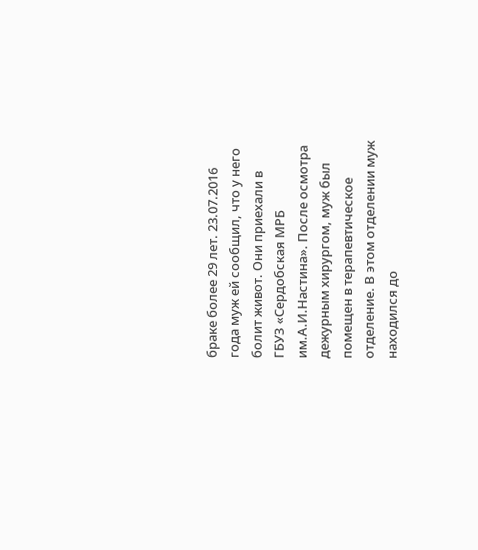браке более 29 лет. 23.07.2016 года муж ей сообщил, что у него болит живот. Они приехали в ГБУЗ «Сердобская МРБ им.А.И.Настина». После осмотра дежурным хирургом, муж был помещен в терапевтическое отделение. В этом отделении муж находился до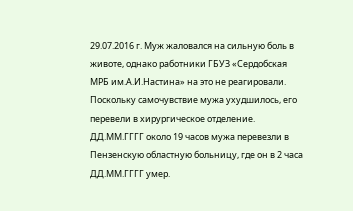29.07.2016 г. Муж жаловался на сильную боль в животе, однако работники ГБУЗ «Сердобская МРБ им.А.И.Настина» на это не реагировали. Поскольку самочувствие мужа ухудшилось, его перевели в хирургическое отделение. ДД.ММ.ГГГГ около 19 часов мужа перевезли в Пензенскую областную больницу, где он в 2 часа ДД.ММ.ГГГГ умер.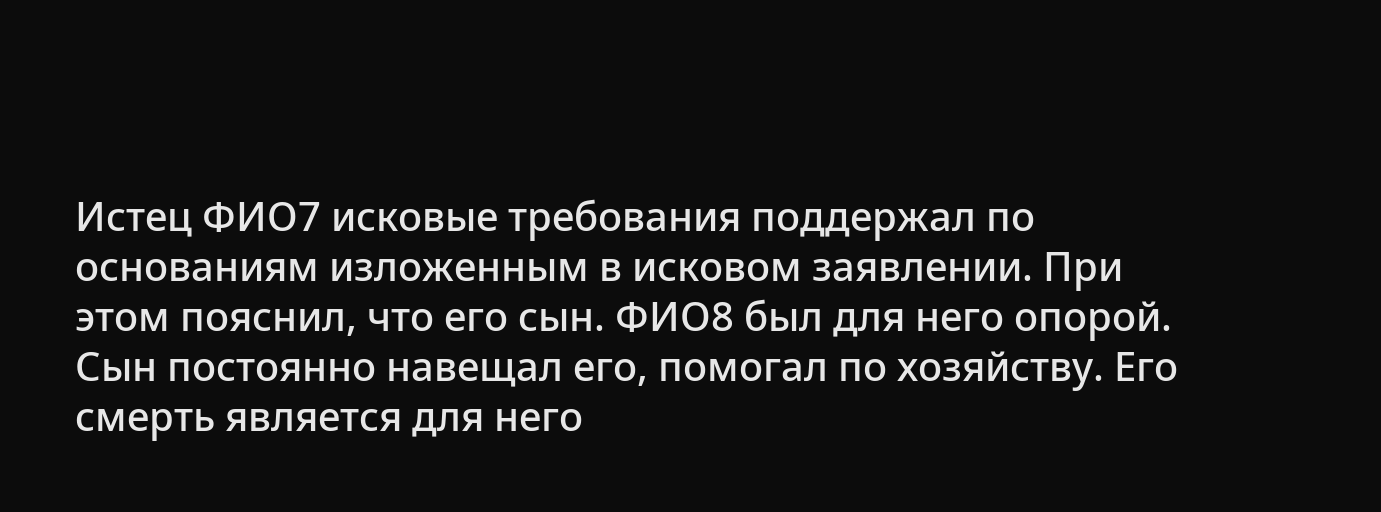Истец ФИО7 исковые требования поддержал по основаниям изложенным в исковом заявлении. При этом пояснил, что его сын. ФИО8 был для него опорой. Сын постоянно навещал его, помогал по хозяйству. Его смерть является для него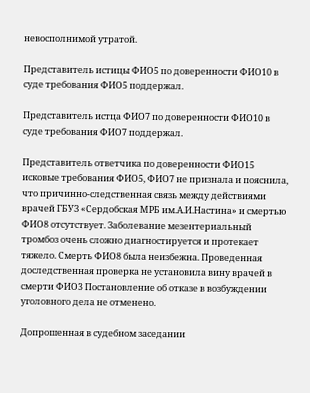невосполнимой утратой.

Представитель истицы ФИО5 по доверенности ФИО10 в суде требования ФИО5 поддержал.

Представитель истца ФИО7 по доверенности ФИО10 в суде требования ФИО7 поддержал.

Представитель ответчика по доверенности ФИО15 исковые требования ФИО5, ФИО7 не признала и пояснила, что причинно-следственная связь между действиями врачей ГБУЗ «Сердобская МРБ им.А.И.Настина» и смертью ФИО8 отсутствует. Заболевание мезентериальный тромбоз очень сложно диагностируется и протекает тяжело. Смерть ФИО8 была неизбежна. Проведенная доследственная проверка не установила вину врачей в смерти ФИО3 Постановление об отказе в возбуждении уголовного дела не отменено.

Допрошенная в судебном заседании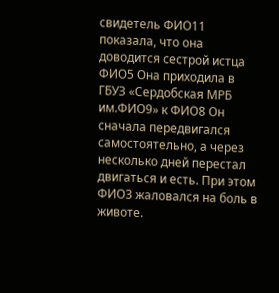свидетель ФИО11 показала, что она доводится сестрой истца ФИО5 Она приходила в ГБУЗ «Сердобская МРБ им.ФИО9» к ФИО8 Он сначала передвигался самостоятельно, а через несколько дней перестал двигаться и есть. При этом ФИО3 жаловался на боль в животе.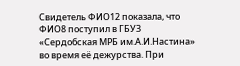Свидетель ФИО12 показала, что ФИО8 поступил в ГБУЗ «Сердобская МРБ им.А.И.Настина» во время её дежурства. При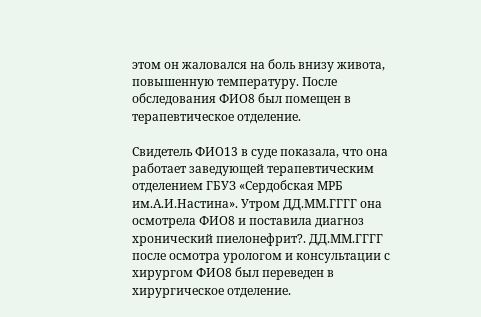этом он жаловался на боль внизу живота, повышенную температуру. После обследования ФИО8 был помещен в терапевтическое отделение.

Свидетель ФИО13 в суде показала, что она работает заведующей терапевтическим отделением ГБУЗ «Сердобская МРБ им.А.И.Настина». Утром ДД.ММ.ГГГГ она осмотрела ФИО8 и поставила диагноз хронический пиелонефрит?. ДД.ММ.ГГГГ после осмотра урологом и консультации с хирургом ФИО8 был переведен в хирургическое отделение.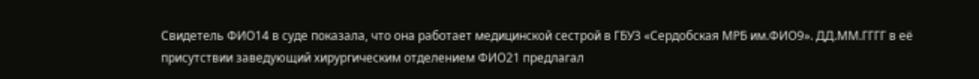Свидетель ФИО14 в суде показала, что она работает медицинской сестрой в ГБУЗ «Сердобская МРБ им.ФИО9». ДД.ММ.ГГГГ в её присутствии заведующий хирургическим отделением ФИО21 предлагал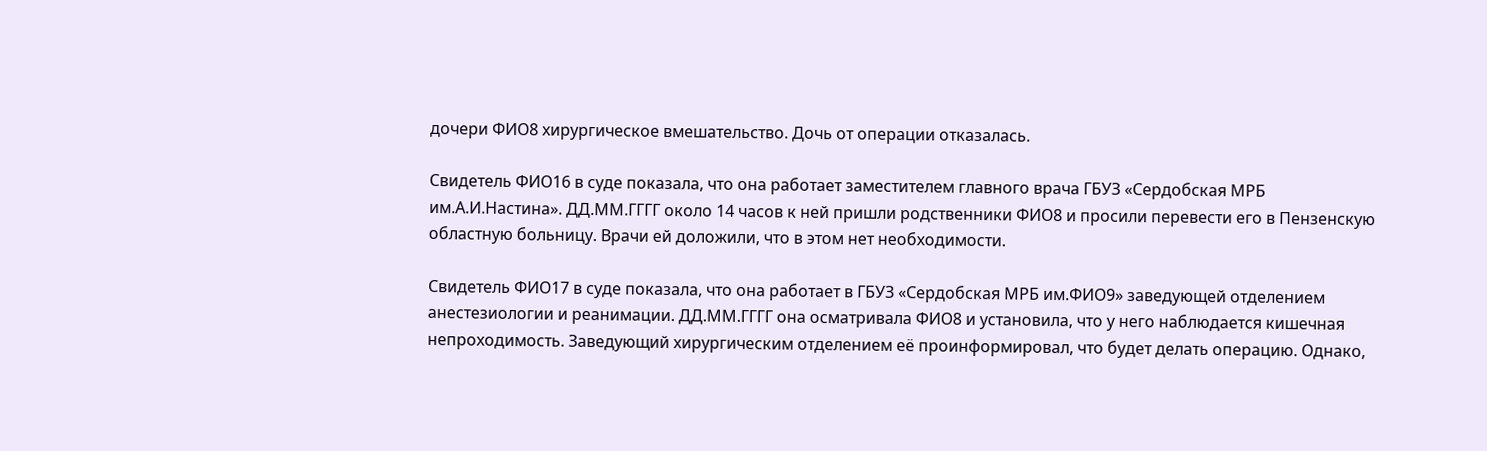дочери ФИО8 хирургическое вмешательство. Дочь от операции отказалась.

Свидетель ФИО16 в суде показала, что она работает заместителем главного врача ГБУЗ «Сердобская МРБ им.А.И.Настина». ДД.ММ.ГГГГ около 14 часов к ней пришли родственники ФИО8 и просили перевести его в Пензенскую областную больницу. Врачи ей доложили, что в этом нет необходимости.

Свидетель ФИО17 в суде показала, что она работает в ГБУЗ «Сердобская МРБ им.ФИО9» заведующей отделением анестезиологии и реанимации. ДД.ММ.ГГГГ она осматривала ФИО8 и установила, что у него наблюдается кишечная непроходимость. Заведующий хирургическим отделением её проинформировал, что будет делать операцию. Однако,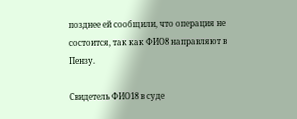позднее ей сообщили, что операция не состоится, так как ФИО8 направляют в Пензу.

Свидетель ФИО18 в суде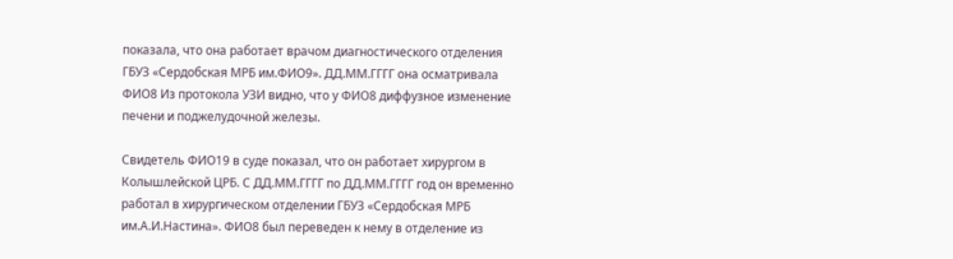показала, что она работает врачом диагностического отделения ГБУЗ «Сердобская МРБ им.ФИО9». ДД.ММ.ГГГГ она осматривала ФИО8 Из протокола УЗИ видно, что у ФИО8 диффузное изменение печени и поджелудочной железы.

Свидетель ФИО19 в суде показал, что он работает хирургом в Колышлейской ЦРБ. С ДД.ММ.ГГГГ по ДД.ММ.ГГГГ год он временно работал в хирургическом отделении ГБУЗ «Сердобская МРБ им.А.И.Настина». ФИО8 был переведен к нему в отделение из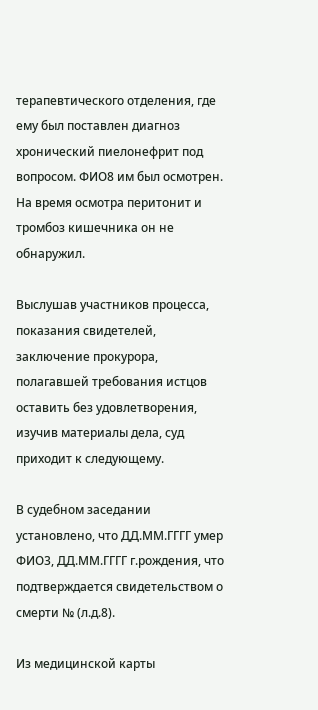терапевтического отделения, где ему был поставлен диагноз хронический пиелонефрит под вопросом. ФИО8 им был осмотрен. На время осмотра перитонит и тромбоз кишечника он не обнаружил.

Выслушав участников процесса, показания свидетелей, заключение прокурора, полагавшей требования истцов оставить без удовлетворения, изучив материалы дела, суд приходит к следующему.

В судебном заседании установлено, что ДД.ММ.ГГГГ умер ФИО3, ДД.ММ.ГГГГ г.рождения, что подтверждается свидетельством о смерти № (л.д.8).

Из медицинской карты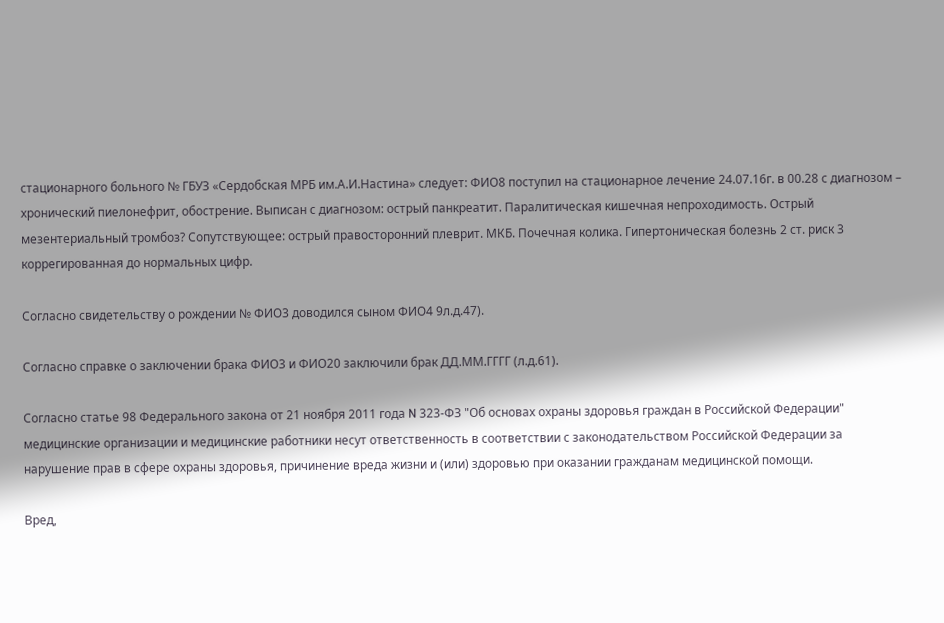стационарного больного № ГБУЗ «Сердобская МРБ им.А.И.Настина» следует: ФИО8 поступил на стационарное лечение 24.07.16г. в 00.28 с диагнозом – хронический пиелонефрит, обострение. Выписан с диагнозом: острый панкреатит. Паралитическая кишечная непроходимость. Острый мезентериальный тромбоз? Сопутствующее: острый правосторонний плеврит. МКБ. Почечная колика. Гипертоническая болезнь 2 ст. риск 3 коррегированная до нормальных цифр.

Согласно свидетельству о рождении № ФИО3 доводился сыном ФИО4 9л.д.47).

Согласно справке о заключении брака ФИО3 и ФИО20 заключили брак ДД.ММ.ГГГГ (л.д.61).

Согласно статье 98 Федерального закона от 21 ноября 2011 года N 323-ФЗ "Об основах охраны здоровья граждан в Российской Федерации" медицинские организации и медицинские работники несут ответственность в соответствии с законодательством Российской Федерации за нарушение прав в сфере охраны здоровья, причинение вреда жизни и (или) здоровью при оказании гражданам медицинской помощи.

Вред,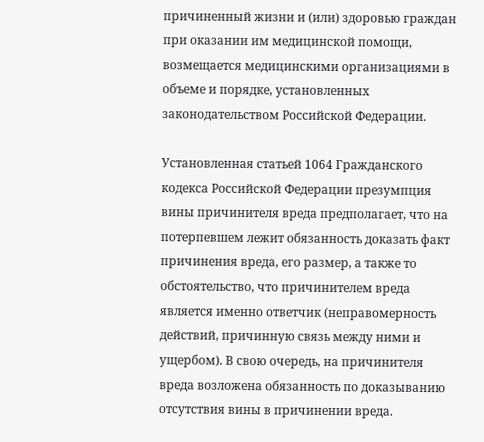причиненный жизни и (или) здоровью граждан при оказании им медицинской помощи, возмещается медицинскими организациями в объеме и порядке, установленных законодательством Российской Федерации.

Установленная статьей 1064 Гражданского кодекса Российской Федерации презумпция вины причинителя вреда предполагает, что на потерпевшем лежит обязанность доказать факт причинения вреда, его размер, а также то обстоятельство, что причинителем вреда является именно ответчик (неправомерность действий, причинную связь между ними и ущербом). В свою очередь, на причинителя вреда возложена обязанность по доказыванию отсутствия вины в причинении вреда.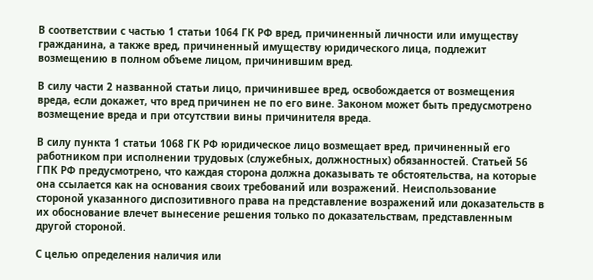В соответствии с частью 1 статьи 1064 ГК РФ вред, причиненный личности или имуществу гражданина, а также вред, причиненный имуществу юридического лица, подлежит возмещению в полном объеме лицом, причинившим вред.

В силу части 2 названной статьи лицо, причинившее вред, освобождается от возмещения вреда, если докажет, что вред причинен не по его вине. Законом может быть предусмотрено возмещение вреда и при отсутствии вины причинителя вреда.

В силу пункта 1 статьи 1068 ГК РФ юридическое лицо возмещает вред, причиненный его работником при исполнении трудовых (служебных, должностных) обязанностей. Статьей 56 ГПК РФ предусмотрено, что каждая сторона должна доказывать те обстоятельства, на которые она ссылается как на основания своих требований или возражений. Неиспользование стороной указанного диспозитивного права на представление возражений или доказательств в их обоснование влечет вынесение решения только по доказательствам, представленным другой стороной.

С целью определения наличия или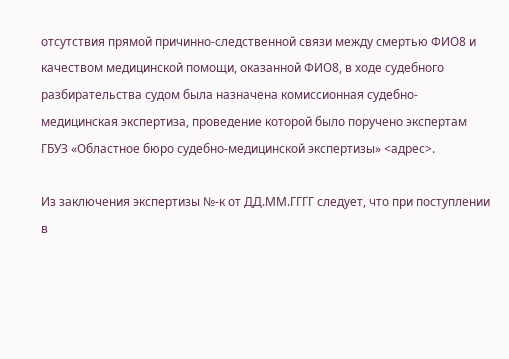отсутствия прямой причинно-следственной связи между смертью ФИО8 и качеством медицинской помощи, оказанной ФИО8, в ходе судебного разбирательства судом была назначена комиссионная судебно-медицинская экспертиза, проведение которой было поручено экспертам ГБУЗ «Областное бюро судебно-медицинской экспертизы» <адрес>.

Из заключения экспертизы №-к от ДД.ММ.ГГГГ следует, что при поступлении в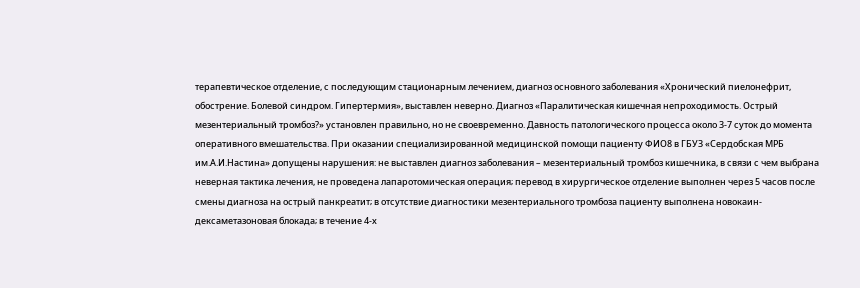терапевтическое отделение, с последующим стационарным лечением, диагноз основного заболевания «Хронический пиелонефрит, обострение. Болевой синдром. Гипертермия», выставлен неверно. Диагноз «Паралитическая кишечная непроходимость. Острый мезентериальный тромбоз?» установлен правильно, но не своевременно. Давность патологического процесса около 3-7 суток до момента оперативного вмешательства. При оказании специализированной медицинской помощи пациенту ФИО8 в ГБУЗ «Сердобская МРБ им.А.И.Настина» допущены нарушения: не выставлен диагноз заболевания – мезентериальный тромбоз кишечника, в связи с чем выбрана неверная тактика лечения, не проведена лапаротомическая операция; перевод в хирургическое отделение выполнен через 5 часов после смены диагноза на острый панкреатит; в отсутствие диагностики мезентериального тромбоза пациенту выполнена новокаин-дексаметазоновая блокада; в течение 4-х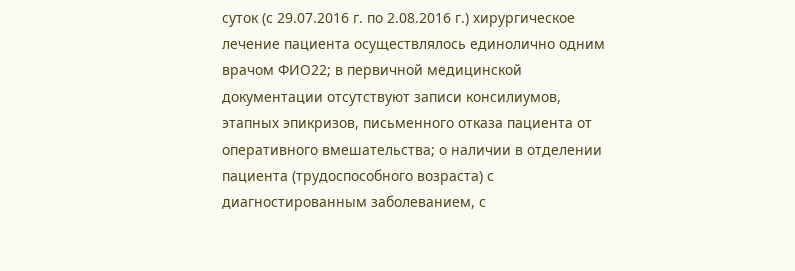суток (с 29.07.2016 г. по 2.08.2016 г.) хирургическое лечение пациента осуществлялось единолично одним врачом ФИО22; в первичной медицинской документации отсутствуют записи консилиумов, этапных эпикризов, письменного отказа пациента от оперативного вмешательства; о наличии в отделении пациента (трудоспособного возраста) с диагностированным заболеванием, с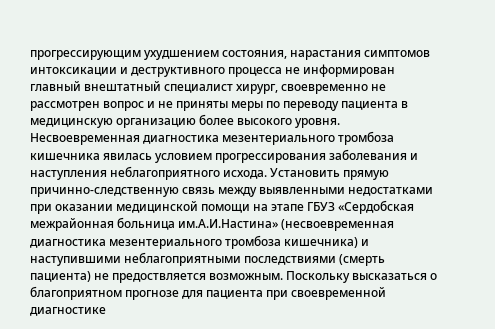прогрессирующим ухудшением состояния, нарастания симптомов интоксикации и деструктивного процесса не информирован главный внештатный специалист хирург, своевременно не рассмотрен вопрос и не приняты меры по переводу пациента в медицинскую организацию более высокого уровня. Несвоевременная диагностика мезентериального тромбоза кишечника явилась условием прогрессирования заболевания и наступления неблагоприятного исхода. Установить прямую причинно-следственную связь между выявленными недостатками при оказании медицинской помощи на этапе ГБУЗ «Сердобская межрайонная больница им.А.И.Настина» (несвоевременная диагностика мезентериального тромбоза кишечника) и наступившими неблагоприятными последствиями (смерть пациента) не предоствляется возможным. Поскольку высказаться о благоприятном прогнозе для пациента при своевременной диагностике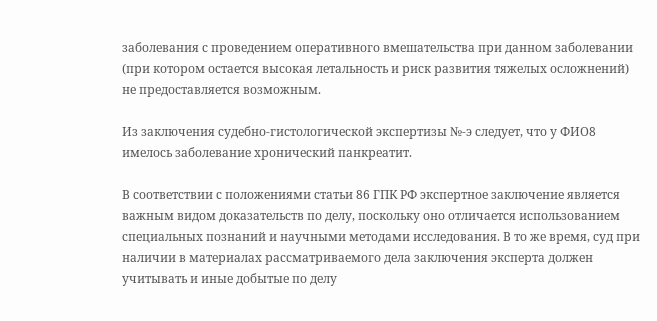заболевания с проведением оперативного вмешательства при данном заболевании (при котором остается высокая летальность и риск развития тяжелых осложнений) не предоставляется возможным.

Из заключения судебно-гистологической экспертизы №-э следует, что у ФИО8 имелось заболевание хронический панкреатит.

В соответствии с положениями статьи 86 ГПК РФ экспертное заключение является важным видом доказательств по делу, поскольку оно отличается использованием специальных познаний и научными методами исследования. В то же время, суд при наличии в материалах рассматриваемого дела заключения эксперта должен учитывать и иные добытые по делу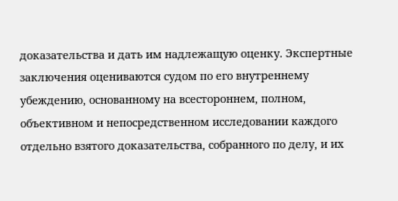доказательства и дать им надлежащую оценку. Экспертные заключения оцениваются судом по его внутреннему убеждению, основанному на всестороннем, полном, объективном и непосредственном исследовании каждого отдельно взятого доказательства, собранного по делу, и их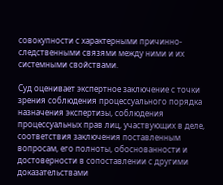совокупности с характерными причинно-следственными связями между ними и их системными свойствами.

Суд оценивает экспертное заключение с точки зрения соблюдения процессуального порядка назначения экспертизы, соблюдения процессуальных прав лиц, участвующих в деле, соответствия заключения поставленным вопросам, его полноты, обоснованности и достоверности в сопоставлении с другими доказательствами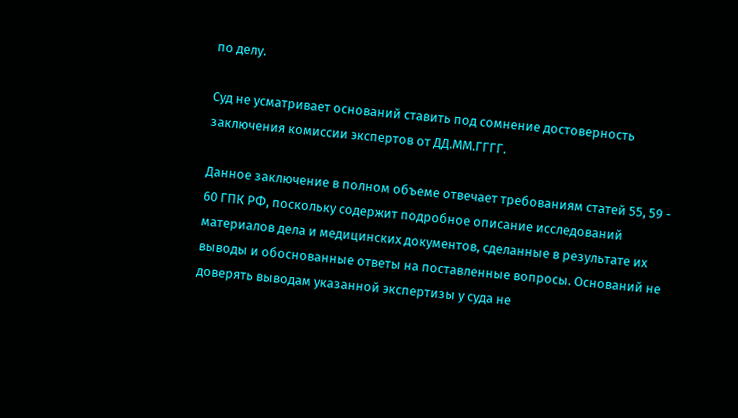по делу.

Суд не усматривает оснований ставить под сомнение достоверность заключения комиссии экспертов от ДД.ММ.ГГГГ.

Данное заключение в полном объеме отвечает требованиям статей 55, 59 - 60 ГПК РФ, поскольку содержит подробное описание исследований материалов дела и медицинских документов, сделанные в результате их выводы и обоснованные ответы на поставленные вопросы. Оснований не доверять выводам указанной экспертизы у суда не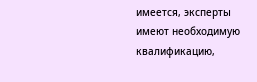имеется, эксперты имеют необходимую квалификацию,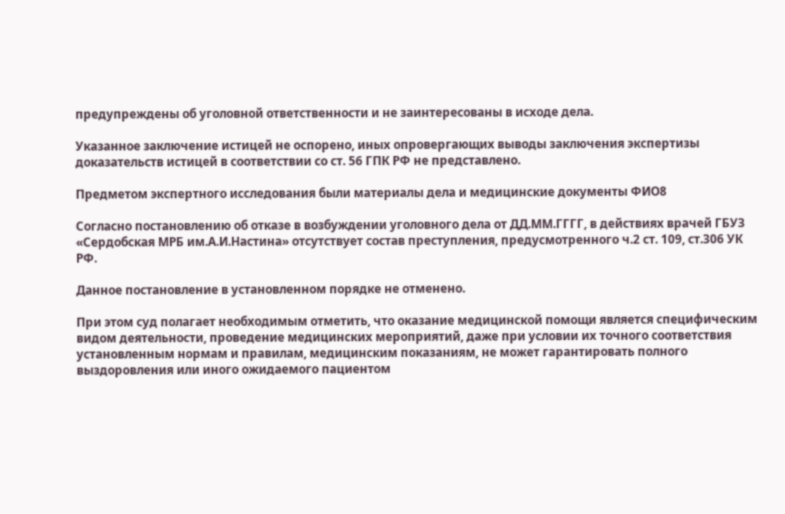предупреждены об уголовной ответственности и не заинтересованы в исходе дела.

Указанное заключение истицей не оспорено, иных опровергающих выводы заключения экспертизы доказательств истицей в соответствии со ст. 56 ГПК РФ не представлено.

Предметом экспертного исследования были материалы дела и медицинские документы ФИО8

Согласно постановлению об отказе в возбуждении уголовного дела от ДД.ММ.ГГГГ, в действиях врачей ГБУЗ «Сердобская МРБ им.А.И.Настина» отсутствует состав преступления, предусмотренного ч.2 ст. 109, ст.306 УК РФ.

Данное постановление в установленном порядке не отменено.

При этом суд полагает необходимым отметить, что оказание медицинской помощи является специфическим видом деятельности, проведение медицинских мероприятий, даже при условии их точного соответствия установленным нормам и правилам, медицинским показаниям, не может гарантировать полного выздоровления или иного ожидаемого пациентом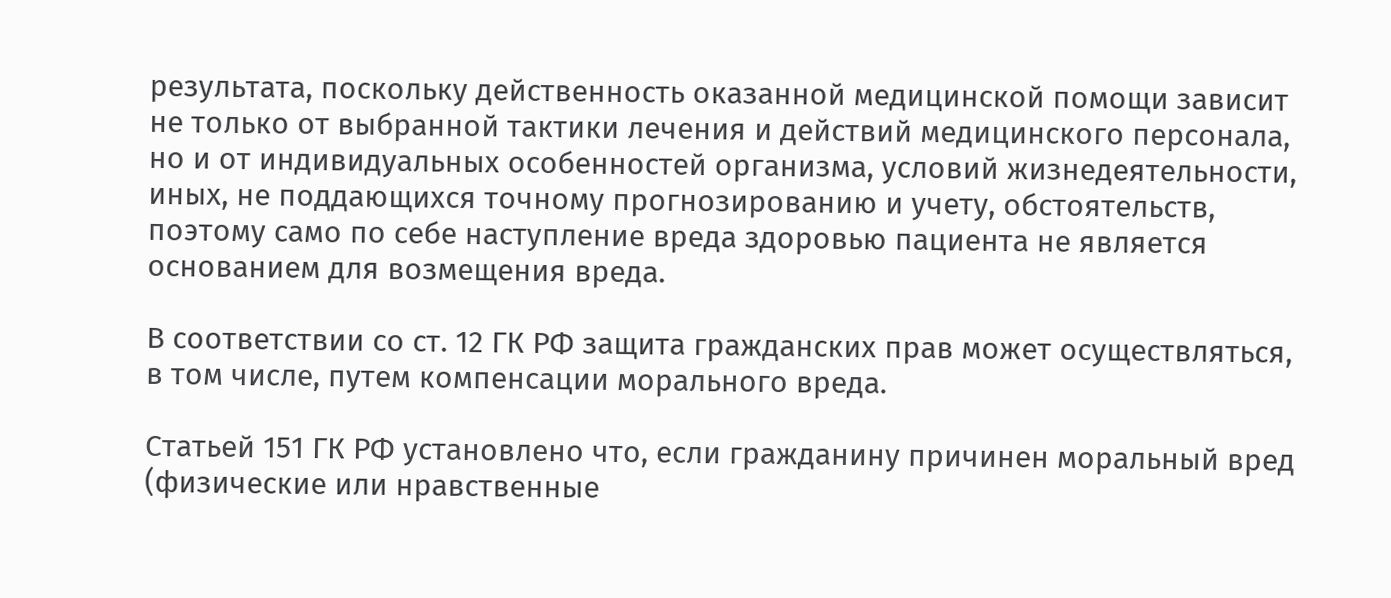результата, поскольку действенность оказанной медицинской помощи зависит не только от выбранной тактики лечения и действий медицинского персонала, но и от индивидуальных особенностей организма, условий жизнедеятельности, иных, не поддающихся точному прогнозированию и учету, обстоятельств, поэтому само по себе наступление вреда здоровью пациента не является основанием для возмещения вреда.

В соответствии со ст. 12 ГК РФ защита гражданских прав может осуществляться, в том числе, путем компенсации морального вреда.

Статьей 151 ГК РФ установлено что, если гражданину причинен моральный вред (физические или нравственные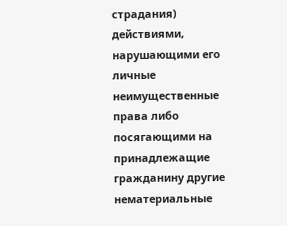страдания) действиями, нарушающими его личные неимущественные права либо посягающими на принадлежащие гражданину другие нематериальные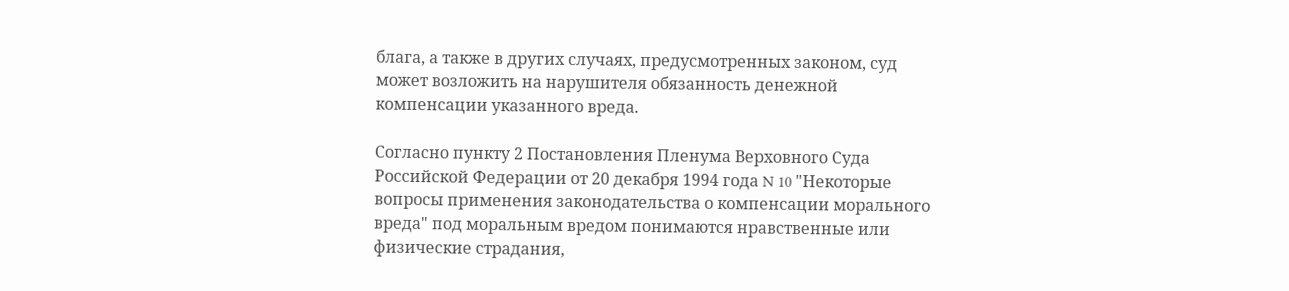блага, а также в других случаях, предусмотренных законом, суд может возложить на нарушителя обязанность денежной компенсации указанного вреда.

Согласно пункту 2 Постановления Пленума Верховного Суда Российской Федерации от 20 декабря 1994 года N 10 "Некоторые вопросы применения законодательства о компенсации морального вреда" под моральным вредом понимаются нравственные или физические страдания,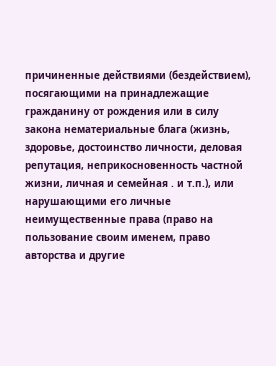причиненные действиями (бездействием), посягающими на принадлежащие гражданину от рождения или в силу закона нематериальные блага (жизнь, здоровье, достоинство личности, деловая репутация, неприкосновенность частной жизни, личная и семейная . и т.п.), или нарушающими его личные неимущественные права (право на пользование своим именем, право авторства и другие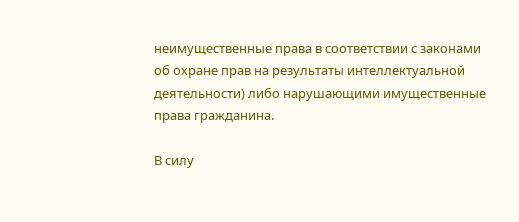неимущественные права в соответствии с законами об охране прав на результаты интеллектуальной деятельности) либо нарушающими имущественные права гражданина.

В силу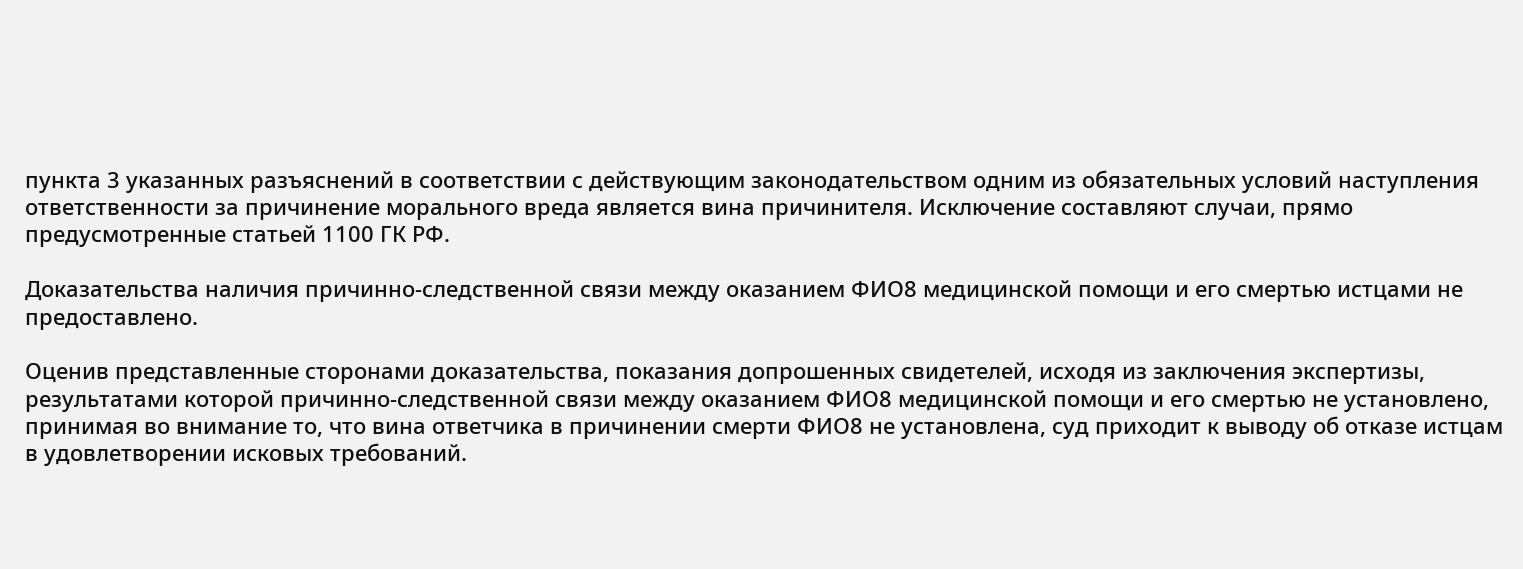пункта 3 указанных разъяснений в соответствии с действующим законодательством одним из обязательных условий наступления ответственности за причинение морального вреда является вина причинителя. Исключение составляют случаи, прямо предусмотренные статьей 1100 ГК РФ.

Доказательства наличия причинно-следственной связи между оказанием ФИО8 медицинской помощи и его смертью истцами не предоставлено.

Оценив представленные сторонами доказательства, показания допрошенных свидетелей, исходя из заключения экспертизы, результатами которой причинно-следственной связи между оказанием ФИО8 медицинской помощи и его смертью не установлено, принимая во внимание то, что вина ответчика в причинении смерти ФИО8 не установлена, суд приходит к выводу об отказе истцам в удовлетворении исковых требований.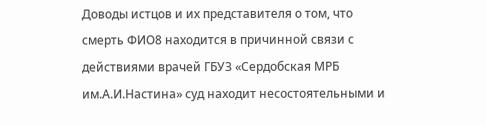Доводы истцов и их представителя о том, что смерть ФИО8 находится в причинной связи с действиями врачей ГБУЗ «Сердобская МРБ им.А.И.Настина» суд находит несостоятельными и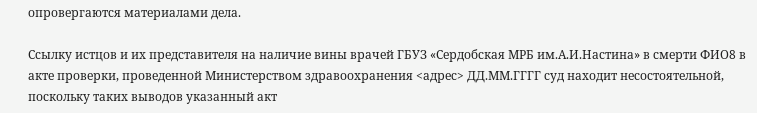опровергаются материалами дела.

Ссылку истцов и их представителя на наличие вины врачей ГБУЗ «Сердобская МРБ им.А.И.Настина» в смерти ФИО8 в акте проверки, проведенной Министерством здравоохранения <адрес> ДД.ММ.ГГГГ суд находит несостоятельной, поскольку таких выводов указанный акт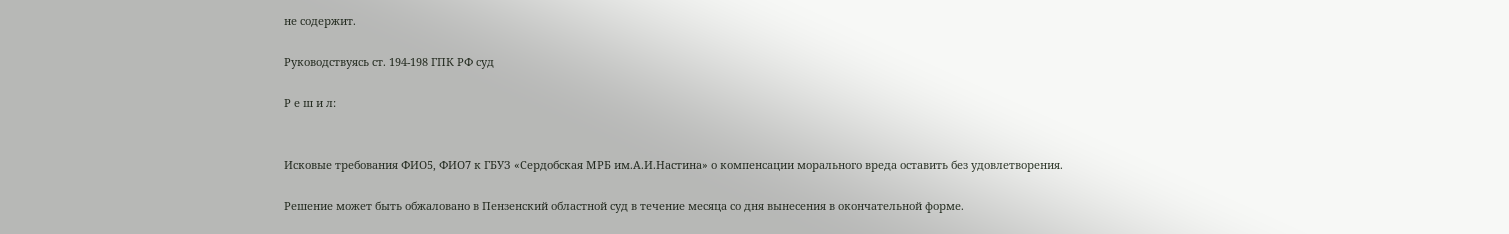не содержит.

Руководствуясь ст. 194-198 ГПК РФ суд

Р е ш и л:


Исковые требования ФИО5, ФИО7 к ГБУЗ «Сердобская МРБ им.А.И.Настина» о компенсации морального вреда оставить без удовлетворения.

Решение может быть обжаловано в Пензенский областной суд в течение месяца со дня вынесения в окончательной форме.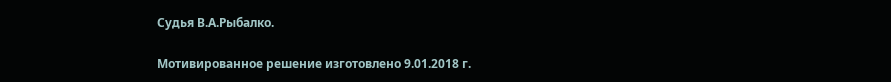Судья В.А.Рыбалко.

Мотивированное решение изготовлено 9.01.2018 г.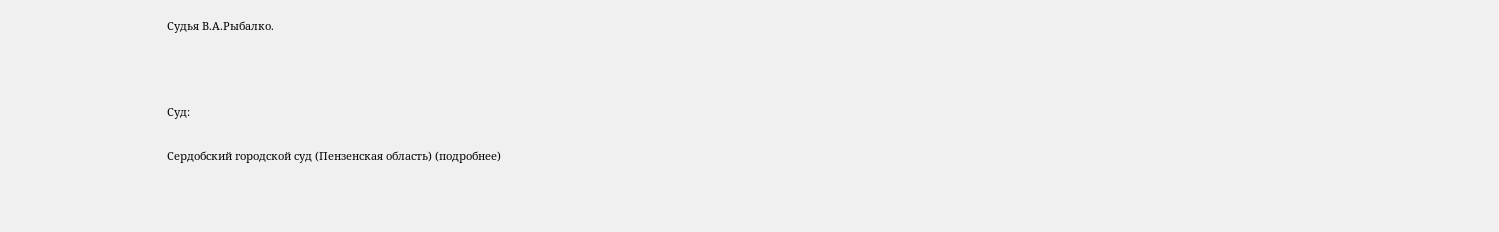Судья В.А.Рыбалко.



Суд:

Сердобский городской суд (Пензенская область) (подробнее)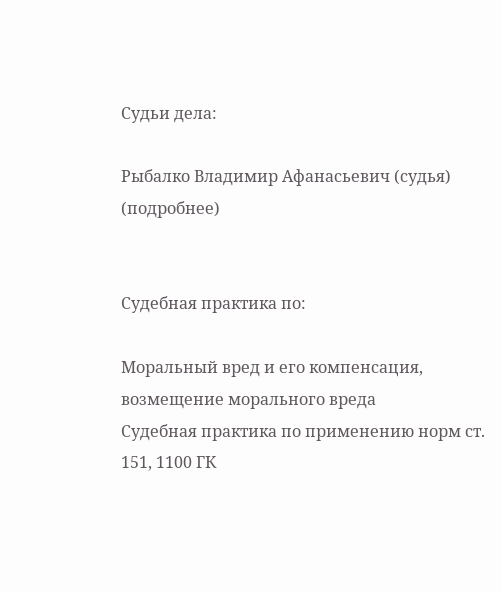Судьи дела:

Рыбалко Владимир Афанасьевич (судья) (подробнее)


Судебная практика по:

Моральный вред и его компенсация, возмещение морального вреда
Судебная практика по применению норм ст. 151, 1100 ГК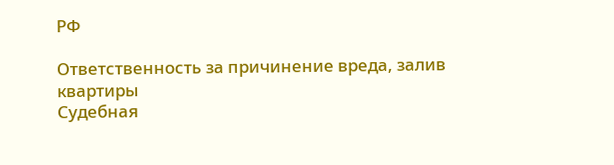РФ

Ответственность за причинение вреда, залив квартиры
Судебная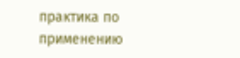практика по применению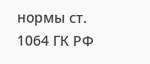нормы ст. 1064 ГК РФ